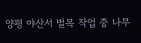양평 야산서 벌목 작업 중 나무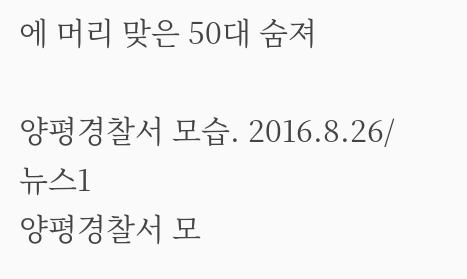에 머리 맞은 50대 숨져

양평경찰서 모습. 2016.8.26/뉴스1
양평경찰서 모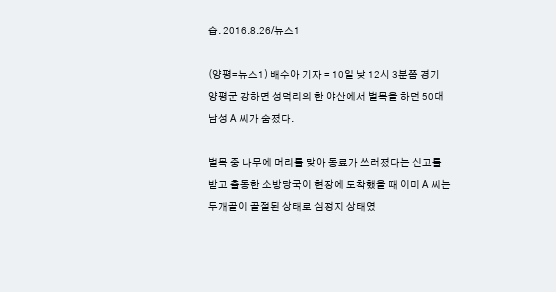습. 2016.8.26/뉴스1

(양평=뉴스1) 배수아 기자 = 10일 낮 12시 3분쯤 경기 양평군 강하면 성덕리의 한 야산에서 벌목을 하던 50대 남성 A 씨가 숨졌다.

벌목 중 나무에 머리를 맞아 동료가 쓰러졌다는 신고를 받고 출동한 소방당국이 현장에 도착했을 때 이미 A 씨는 두개골이 골절된 상태로 심정지 상태였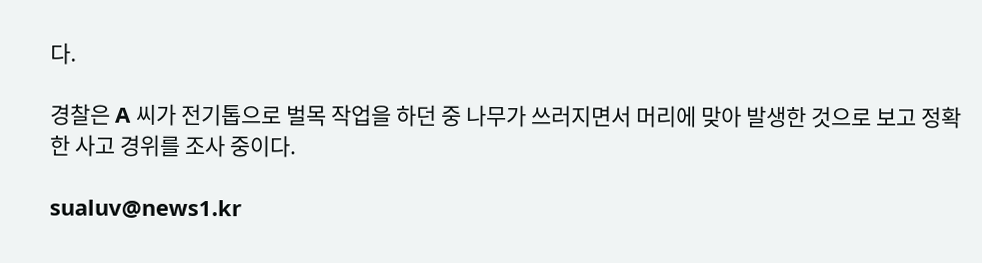다.

경찰은 A 씨가 전기톱으로 벌목 작업을 하던 중 나무가 쓰러지면서 머리에 맞아 발생한 것으로 보고 정확한 사고 경위를 조사 중이다.

sualuv@news1.kr